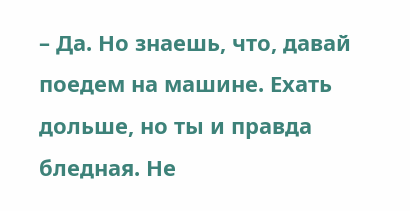– Да. Но знаешь, что, давай поедем на машине. Ехать дольше, но ты и правда бледная. Не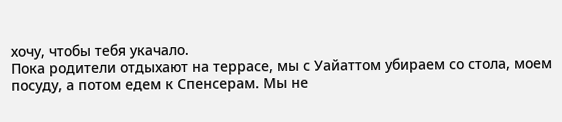хочу, чтобы тебя укачало.
Пока родители отдыхают на террасе, мы с Уайаттом убираем со стола, моем посуду, а потом едем к Спенсерам. Мы не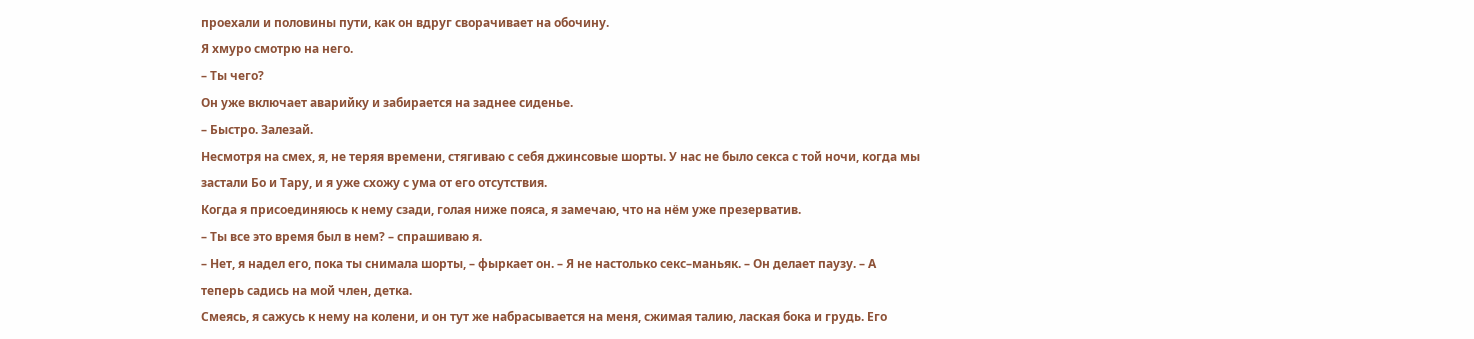проехали и половины пути, как он вдруг сворачивает на обочину.
Я хмуро смотрю на него.
– Ты чего?
Он уже включает аварийку и забирается на заднее сиденье.
– Быстро. Залезай.
Несмотря на смех, я, не теряя времени, стягиваю с себя джинсовые шорты. У нас не было секса с той ночи, когда мы застали Бо и Тару, и я уже схожу с ума от его отсутствия.
Когда я присоединяюсь к нему сзади, голая ниже пояса, я замечаю, что на нём уже презерватив.
– Ты все это время был в нем? – спрашиваю я.
– Нет, я надел его, пока ты снимала шорты, – фыркает он. – Я не настолько секс–маньяк. – Он делает паузу. – А теперь садись на мой член, детка.
Смеясь, я сажусь к нему на колени, и он тут же набрасывается на меня, сжимая талию, лаская бока и грудь. Его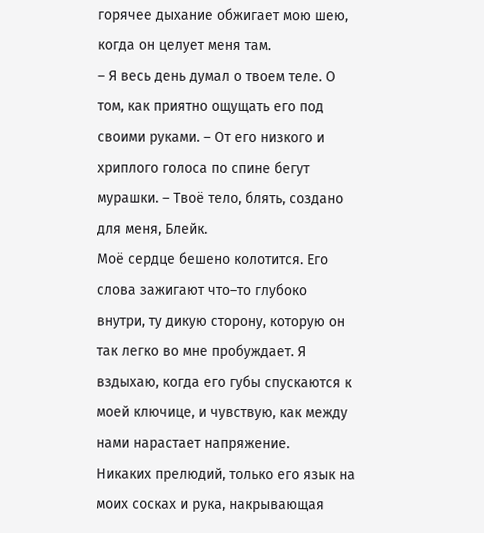горячее дыхание обжигает мою шею, когда он целует меня там.
– Я весь день думал о твоем теле. О том, как приятно ощущать его под своими руками. – От его низкого и хриплого голоса по спине бегут мурашки. – Твоё тело, блять, создано для меня, Блейк.
Моё сердце бешено колотится. Его слова зажигают что–то глубоко внутри, ту дикую сторону, которую он так легко во мне пробуждает. Я вздыхаю, когда его губы спускаются к моей ключице, и чувствую, как между нами нарастает напряжение.
Никаких прелюдий, только его язык на моих сосках и рука, накрывающая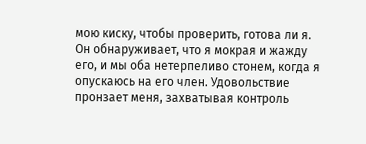мою киску, чтобы проверить, готова ли я. Он обнаруживает, что я мокрая и жажду его, и мы оба нетерпеливо стонем, когда я опускаюсь на его член. Удовольствие пронзает меня, захватывая контроль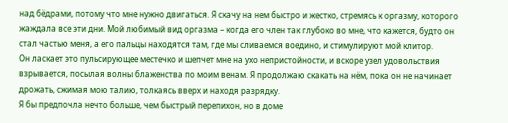над бёдрами, потому что мне нужно двигаться. Я скачу на нем быстро и жестко, стремясь к оргазму, которого жаждала все эти дни. Мой любимый вид оргазма – когда его член так глубоко во мне, что кажется, будто он стал частью меня, а его пальцы находятся там, где мы сливаемся воедино, и стимулируют мой клитор.
Он ласкает это пульсирующее местечко и шепчет мне на ухо непристойности, и вскоре узел удовольствия взрывается, посылая волны блаженства по моим венам. Я продолжаю скакать на нём, пока он не начинает дрожать, сжимая мою талию, толкаясь вверх и находя разрядку.
Я бы предпочла нечто больше, чем быстрый перепихон, но в доме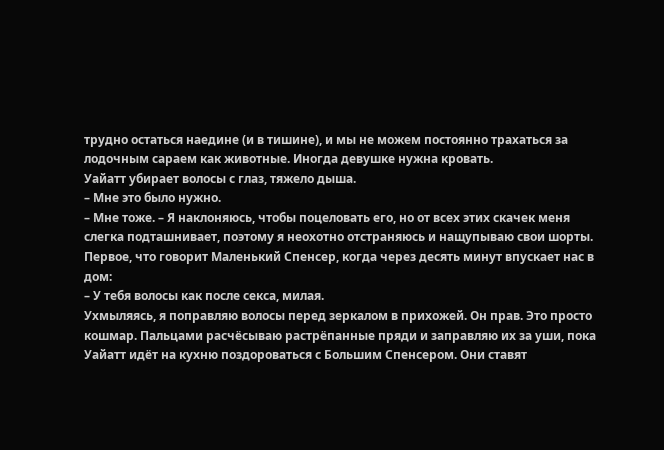трудно остаться наедине (и в тишине), и мы не можем постоянно трахаться за лодочным сараем как животные. Иногда девушке нужна кровать.
Уайатт убирает волосы с глаз, тяжело дыша.
– Мне это было нужно.
– Мне тоже. – Я наклоняюсь, чтобы поцеловать его, но от всех этих скачек меня слегка подташнивает, поэтому я неохотно отстраняюсь и нащупываю свои шорты.
Первое, что говорит Маленький Спенсер, когда через десять минут впускает нас в дом:
– У тебя волосы как после секса, милая.
Ухмыляясь, я поправляю волосы перед зеркалом в прихожей. Он прав. Это просто кошмар. Пальцами расчёсываю растрёпанные пряди и заправляю их за уши, пока Уайатт идёт на кухню поздороваться с Большим Спенсером. Они ставят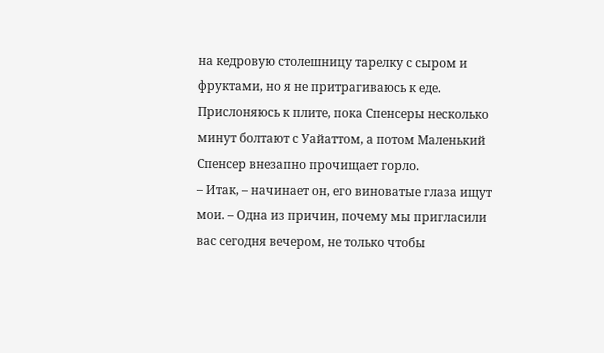на кедровую столешницу тарелку с сыром и фруктами, но я не притрагиваюсь к еде. Прислоняюсь к плите, пока Спенсеры несколько минут болтают с Уайаттом, а потом Маленький Спенсер внезапно прочищает горло.
– Итак, – начинает он, его виноватые глаза ищут мои. – Одна из причин, почему мы пригласили вас сегодня вечером, не только чтобы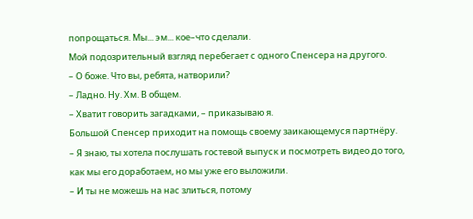попрощаться. Мы... эм... кое–что сделали.
Мой подозрительный взгляд перебегает с одного Спенсера на другого.
– О боже. Что вы, ребята, натворили?
– Ладно. Ну. Хм. В общем.
– Хватит говорить загадками, – приказываю я.
Большой Спенсер приходит на помощь своему заикающемуся партнёру.
– Я знаю, ты хотела послушать гостевой выпуск и посмотреть видео до того, как мы его доработаем, но мы уже его выложили.
– И ты не можешь на нас злиться, потому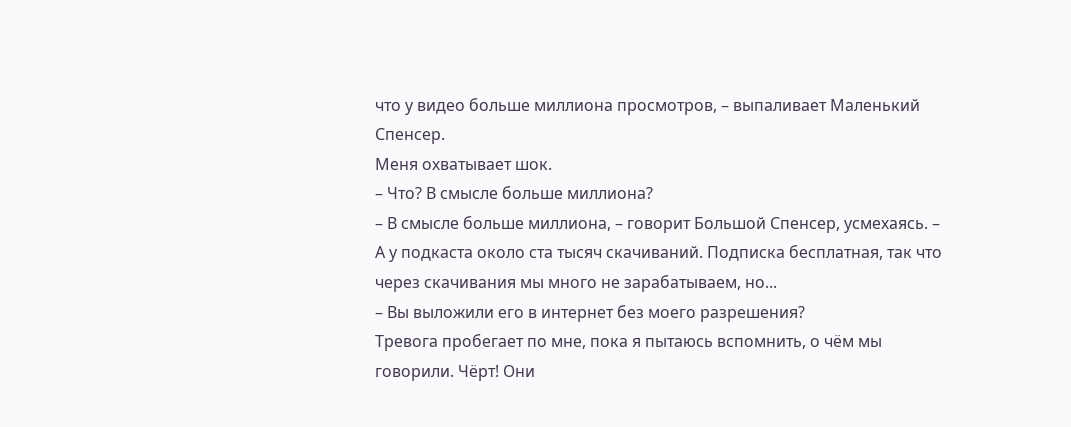что у видео больше миллиона просмотров, – выпаливает Маленький Спенсер.
Меня охватывает шок.
– Что? В смысле больше миллиона?
– В смысле больше миллиона, – говорит Большой Спенсер, усмехаясь. – А у подкаста около ста тысяч скачиваний. Подписка бесплатная, так что через скачивания мы много не зарабатываем, но...
– Вы выложили его в интернет без моего разрешения?
Тревога пробегает по мне, пока я пытаюсь вспомнить, о чём мы говорили. Чёрт! Они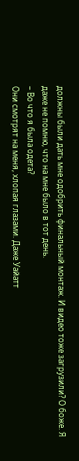должны были дать мне одобрить финальный монтаж. И видео тоже загрузили? О боже. Я даже не помню, что на мне было в тот день.
– Во что я была одета?
Они смотрят на меня, хлопая глазами. Даже Уайатт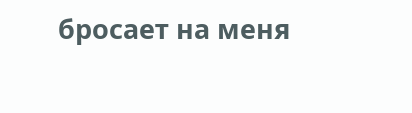бросает на меня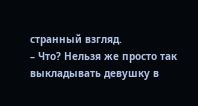странный взгляд.
– Что? Нельзя же просто так выкладывать девушку в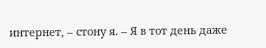интернет, – стону я. – Я в тот день даже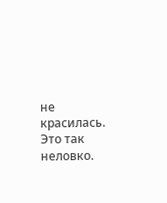не красилась. Это так неловко.